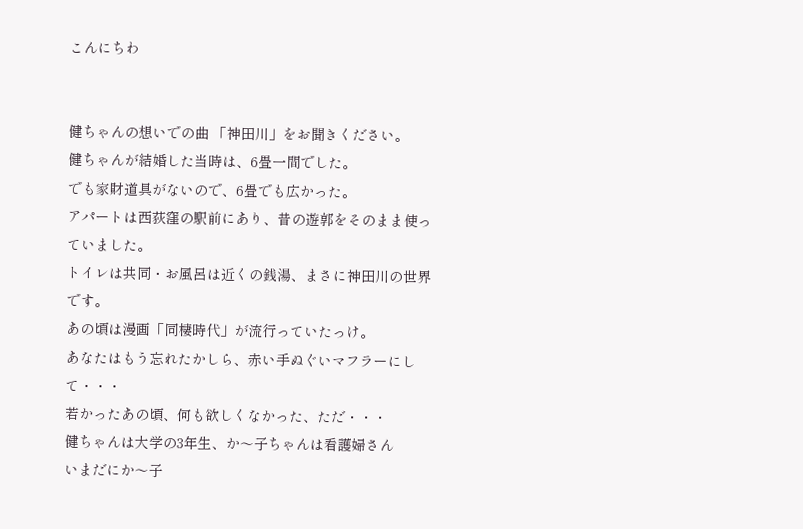こんにちわ


健ちゃんの想いでの曲 「神田川」をお聞きください。
健ちゃんが結婚した当時は、6畳一間でした。
でも家財道具がないので、6畳でも広かった。
アパートは西荻窪の駅前にあり、昔の遊郭をそのまま使っていました。
トイレは共同・お風呂は近くの銭湯、まさに神田川の世界です。
あの頃は漫画「同棲時代」が流行っていたっけ。
あなたはもう忘れたかしら、赤い手ぬぐいマフラーにして・・・
若かったあの頃、何も欲しくなかった、ただ・・・
健ちゃんは大学の3年生、か〜子ちゃんは看護婦さん
いまだにか〜子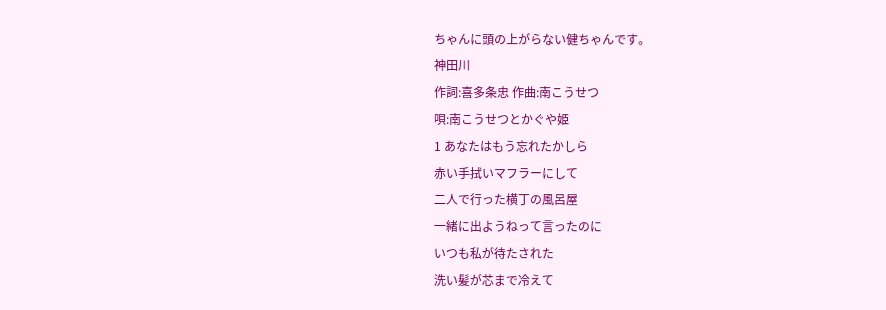ちゃんに頭の上がらない健ちゃんです。
神田川
作詞:喜多条忠 作曲:南こうせつ
唄:南こうせつとかぐや姫
1 あなたはもう忘れたかしら
赤い手拭いマフラーにして
二人で行った横丁の風呂屋
一緒に出ようねって言ったのに
いつも私が待たされた
洗い髪が芯まで冷えて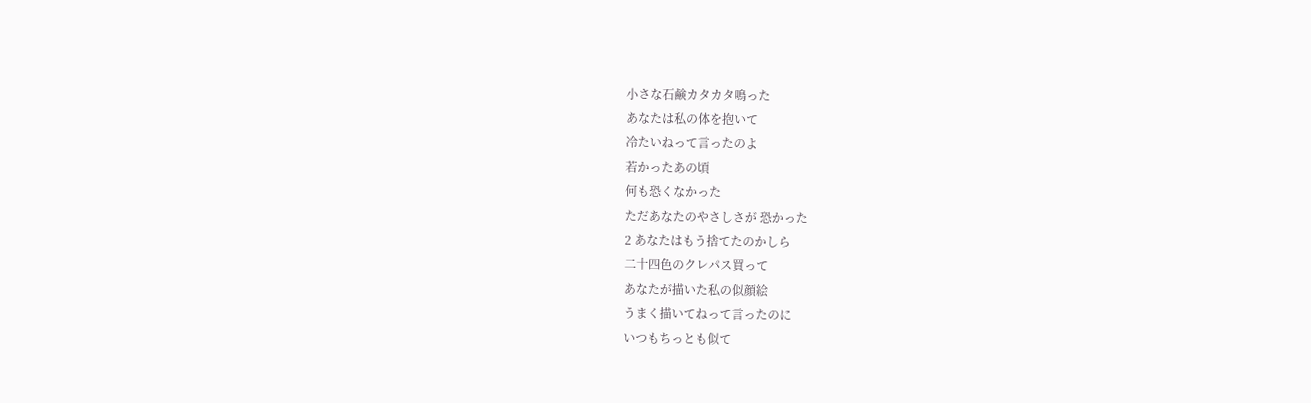小さな石鹸カタカタ鳴った
あなたは私の体を抱いて
冷たいねって言ったのよ
若かったあの頃
何も恐くなかった
ただあなたのやさしさが 恐かった
2 あなたはもう捨てたのかしら
二十四色のクレパス買って
あなたが描いた私の似顔絵
うまく描いてねって言ったのに
いつもちっとも似て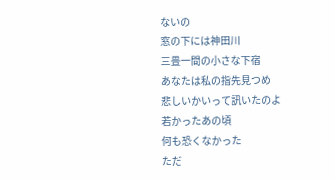ないの
窓の下には神田川
三畳一間の小さな下宿
あなたは私の指先見つめ
悲しいかいって訊いたのよ
若かったあの頃
何も恐くなかった
ただ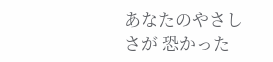あなたのやさしさが 恐かった